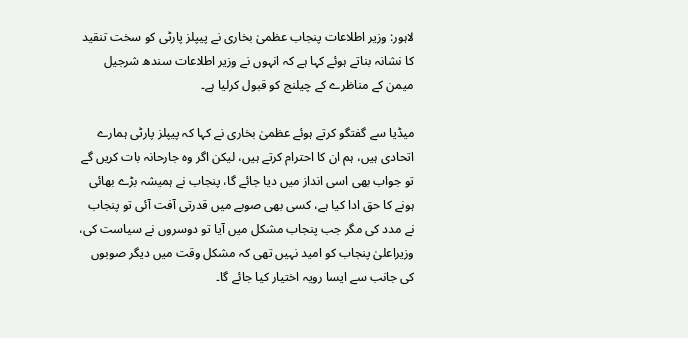لاہور: وزیر اطلاعات پنجاب عظمیٰ بخاری نے پیپلز پارٹی کو سخت تنقید کا نشانہ بناتے ہوئے کہا ہے کہ انہوں نے وزیر اطلاعات سندھ شرجیل میمن کے مناظرے کے چیلنج کو قبول کرلیا ہے۔

میڈیا سے گفتگو کرتے ہوئے عظمیٰ بخاری نے کہا کہ پیپلز پارٹی ہمارے اتحادی ہیں، ہم ان کا احترام کرتے ہیں، لیکن اگر وہ جارحانہ بات کریں گے تو جواب بھی اسی انداز میں دیا جائے گا، پنجاب نے ہمیشہ بڑے بھائی ہونے کا حق ادا کیا ہے، کسی بھی صوبے میں قدرتی آفت آئی تو پنجاب نے مدد کی مگر جب پنجاب مشکل میں آیا تو دوسروں نے سیاست کی،  وزیراعلیٰ پنجاب کو امید نہیں تھی کہ مشکل وقت میں دیگر صوبوں کی جانب سے ایسا رویہ اختیار کیا جائے گا۔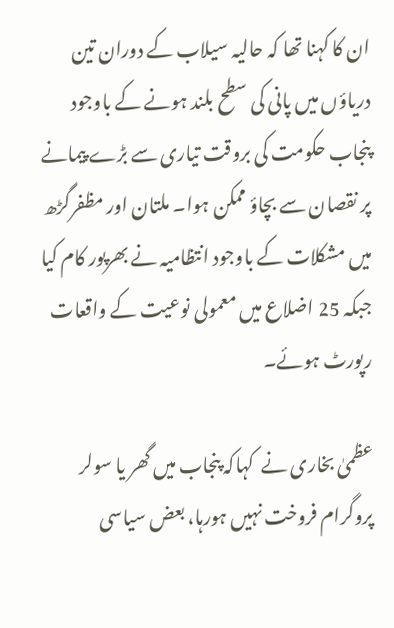ان کا کہنا تھا کہ حالیہ سیلاب کے دوران تین دریاؤں میں پانی کی سطح بلند ہونے کے باوجود پنجاب حکومت کی بروقت تیاری سے بڑے پیمانے پر نقصان سے بچاؤ ممکن ہوا۔ ملتان اور مظفرگڑھ میں مشکلات کے باوجود انتظامیہ نے بھرپور کام کیا جبکہ 25 اضلاع میں معمولی نوعیت کے واقعات رپورٹ ہوئے۔

عظمیٰ بخاری نے  کہاکہ پنجاب میں گھر یا سولر پروگرام فروخت نہیں ہورہا، بعض سیاسی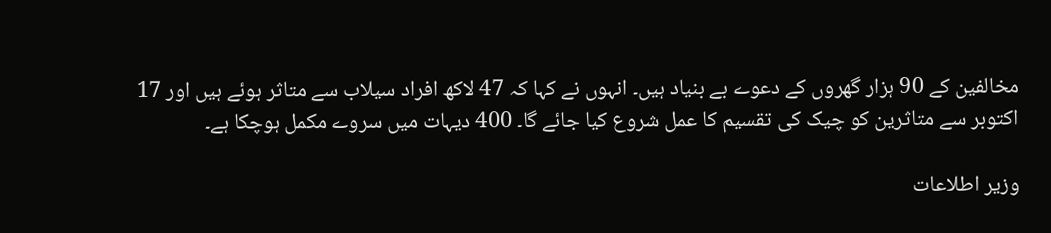مخالفین کے 90 ہزار گھروں کے دعوے بے بنیاد ہیں۔ انہوں نے کہا کہ 47 لاکھ افراد سیلاب سے متاثر ہوئے ہیں اور 17 اکتوبر سے متاثرین کو چیک کی تقسیم کا عمل شروع کیا جائے گا۔ 400 دیہات میں سروے مکمل ہوچکا ہے۔

وزیر اطلاعات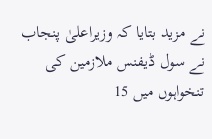نے مزید بتایا کہ وزیراعلیٰ پنجاب نے سول ڈیفنس ملازمین کی تنخواہوں میں 15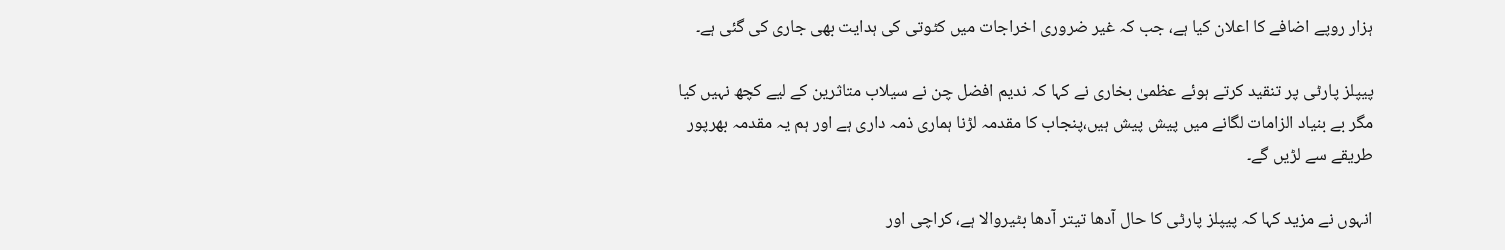ہزار روپے اضافے کا اعلان کیا ہے، جب کہ غیر ضروری اخراجات میں کٹوتی کی ہدایت بھی جاری کی گئی ہے۔

پیپلز پارٹی پر تنقید کرتے ہوئے عظمیٰ بخاری نے کہا کہ ندیم افضل چن نے سیلاب متاثرین کے لیے کچھ نہیں کیا مگر بے بنیاد الزامات لگانے میں پیش پیش ہیں،پنجاب کا مقدمہ لڑنا ہماری ذمہ داری ہے اور ہم یہ مقدمہ بھرپور طریقے سے لڑیں گے۔

انہوں نے مزید کہا کہ پیپلز پارٹی کا حال آدھا تیتر آدھا بٹیروالا ہے، کراچی اور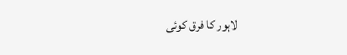لاہور کا فرق کوئی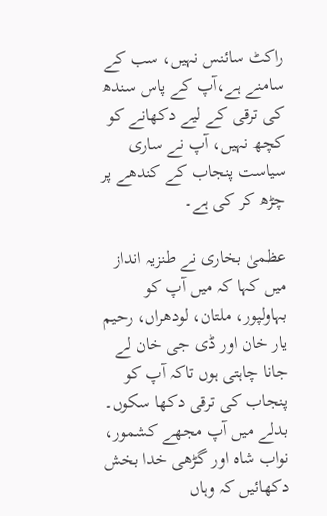راکٹ سائنس نہیں، سب کے سامنے ہے،آپ کے پاس سندھ کی ترقی کے لیے دکھانے کو کچھ نہیں، آپ نے ساری سیاست پنجاب کے کندھے پر چڑھ کر کی ہے۔

عظمیٰ بخاری نے طنزیہ انداز میں کہا کہ میں آپ کو بہاولپور، ملتان، لودھراں، رحیم یار خان اور ڈی جی خان لے جانا چاہتی ہوں تاکہ آپ کو پنجاب کی ترقی دکھا سکوں۔ بدلے میں آپ مجھے کشمور، نواب شاہ اور گڑھی خدا بخش دکھائیں کہ وہاں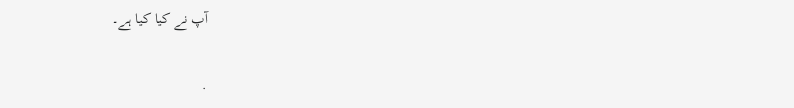آپ نے کیا کیا ہے۔

.